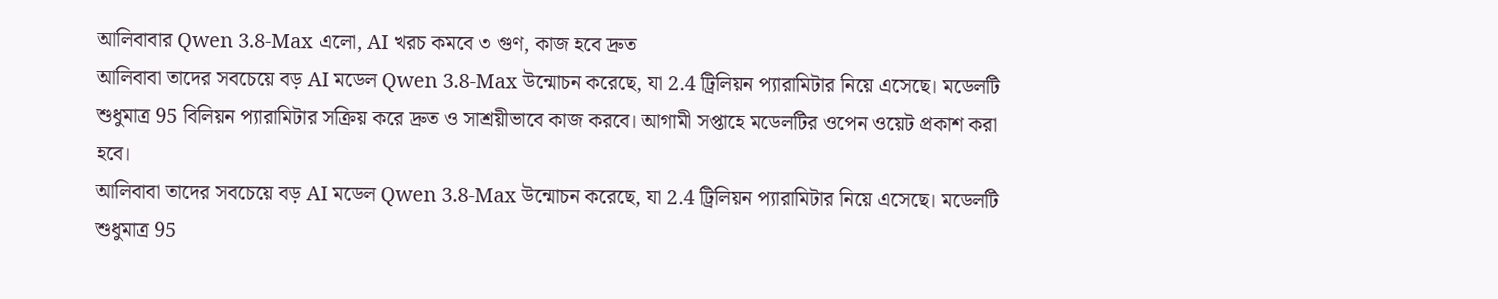আলিবাবার Qwen 3.8-Max এলো, AI খরচ কমবে ৩ গুণ, কাজ হবে দ্রুত
আলিবাবা তাদের সবচেয়ে বড় AI মডেল Qwen 3.8-Max উন্মোচন করেছে, যা 2.4 ট্রিলিয়ন প্যারামিটার নিয়ে এসেছে। মডেলটি শুধুমাত্র 95 বিলিয়ন প্যারামিটার সক্রিয় করে দ্রুত ও সাশ্রয়ীভাবে কাজ করবে। আগামী সপ্তাহে মডেলটির ওপেন ওয়েট প্রকাশ করা হবে।
আলিবাবা তাদের সবচেয়ে বড় AI মডেল Qwen 3.8-Max উন্মোচন করেছে, যা 2.4 ট্রিলিয়ন প্যারামিটার নিয়ে এসেছে। মডেলটি শুধুমাত্র 95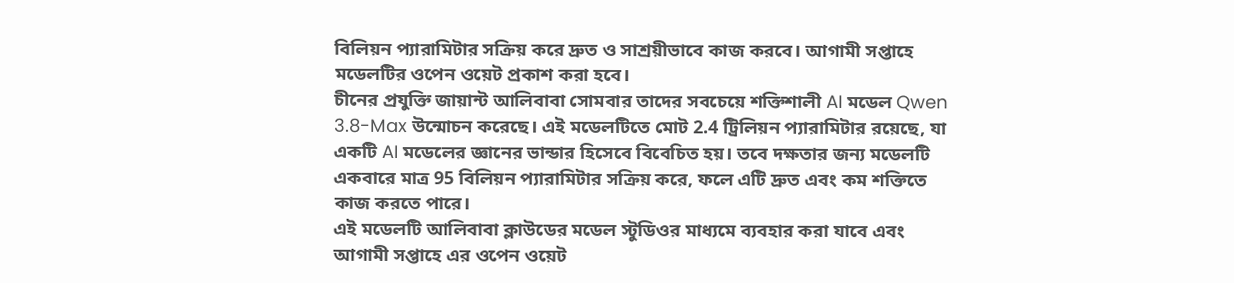বিলিয়ন প্যারামিটার সক্রিয় করে দ্রুত ও সাশ্রয়ীভাবে কাজ করবে। আগামী সপ্তাহে মডেলটির ওপেন ওয়েট প্রকাশ করা হবে।
চীনের প্রযুক্তি জায়ান্ট আলিবাবা সোমবার তাদের সবচেয়ে শক্তিশালী AI মডেল Qwen 3.8-Max উন্মোচন করেছে। এই মডেলটিতে মোট 2.4 ট্রিলিয়ন প্যারামিটার রয়েছে, যা একটি AI মডেলের জ্ঞানের ভান্ডার হিসেবে বিবেচিত হয়। তবে দক্ষতার জন্য মডেলটি একবারে মাত্র 95 বিলিয়ন প্যারামিটার সক্রিয় করে, ফলে এটি দ্রুত এবং কম শক্তিতে কাজ করতে পারে।
এই মডেলটি আলিবাবা ক্লাউডের মডেল স্টুডিওর মাধ্যমে ব্যবহার করা যাবে এবং আগামী সপ্তাহে এর ওপেন ওয়েট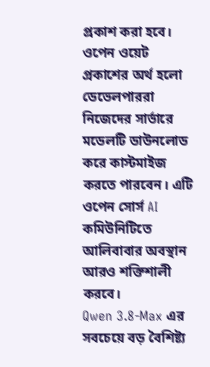প্রকাশ করা হবে। ওপেন ওয়েট প্রকাশের অর্থ হলো ডেভেলপাররা নিজেদের সার্ভারে মডেলটি ডাউনলোড করে কাস্টমাইজ করতে পারবেন। এটি ওপেন সোর্স AI কমিউনিটিতে আলিবাবার অবস্থান আরও শক্তিশালী করবে।
Qwen 3.8-Max এর সবচেয়ে বড় বৈশিষ্ট্য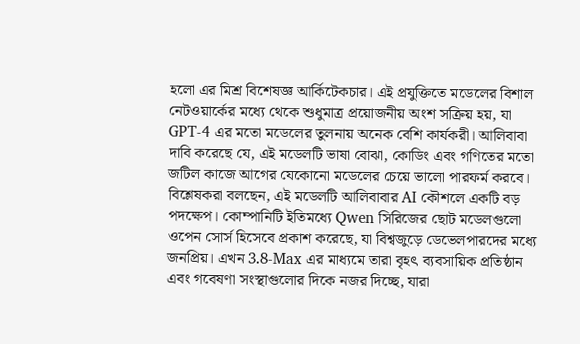হলো এর মিশ্র বিশেষজ্ঞ আর্কিটেকচার। এই প্রযুক্তিতে মডেলের বিশাল নেটওয়ার্কের মধ্যে থেকে শুধুমাত্র প্রয়োজনীয় অংশ সক্রিয় হয়, যা GPT-4 এর মতো মডেলের তুলনায় অনেক বেশি কার্যকরী। আলিবাবা দাবি করেছে যে, এই মডেলটি ভাষা বোঝা, কোডিং এবং গণিতের মতো জটিল কাজে আগের যেকোনো মডেলের চেয়ে ভালো পারফর্ম করবে।
বিশ্লেষকরা বলছেন, এই মডেলটি আলিবাবার AI কৌশলে একটি বড় পদক্ষেপ। কোম্পানিটি ইতিমধ্যে Qwen সিরিজের ছোট মডেলগুলো ওপেন সোর্স হিসেবে প্রকাশ করেছে, যা বিশ্বজুড়ে ডেভেলপারদের মধ্যে জনপ্রিয়। এখন 3.8-Max এর মাধ্যমে তারা বৃহৎ ব্যবসায়িক প্রতিষ্ঠান এবং গবেষণা সংস্থাগুলোর দিকে নজর দিচ্ছে, যারা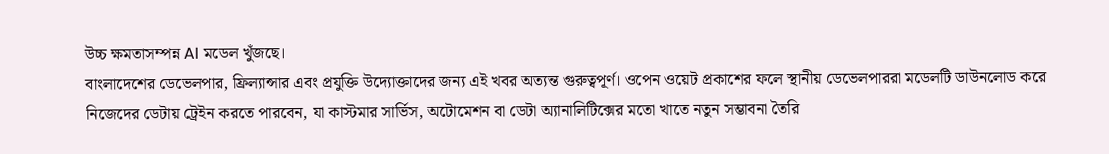উচ্চ ক্ষমতাসম্পন্ন AI মডেল খুঁজছে।
বাংলাদেশের ডেভেলপার, ফ্রিল্যান্সার এবং প্রযুক্তি উদ্যোক্তাদের জন্য এই খবর অত্যন্ত গুরুত্বপূর্ণ। ওপেন ওয়েট প্রকাশের ফলে স্থানীয় ডেভেলপাররা মডেলটি ডাউনলোড করে নিজেদের ডেটায় ট্রেইন করতে পারবেন, যা কাস্টমার সার্ভিস, অটোমেশন বা ডেটা অ্যানালিটিক্সের মতো খাতে নতুন সম্ভাবনা তৈরি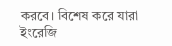করবে। বিশেষ করে যারা ইংরেজি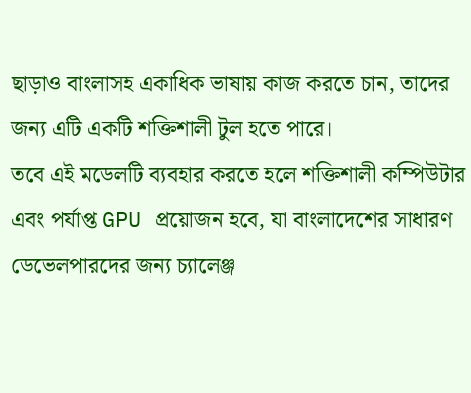ছাড়াও বাংলাসহ একাধিক ভাষায় কাজ করতে চান, তাদের জন্য এটি একটি শক্তিশালী টুল হতে পারে।
তবে এই মডেলটি ব্যবহার করতে হলে শক্তিশালী কম্পিউটার এবং পর্যাপ্ত GPU প্রয়োজন হবে, যা বাংলাদেশের সাধারণ ডেভেলপারদের জন্য চ্যালেঞ্জ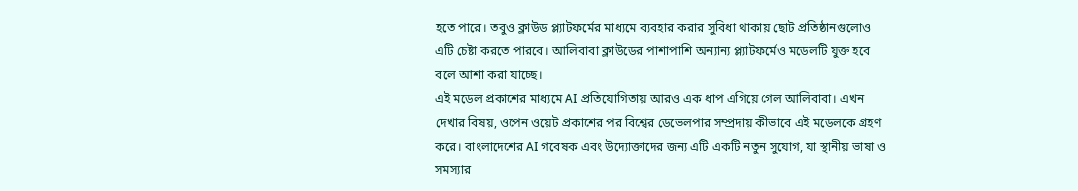হতে পারে। তবুও ক্লাউড প্ল্যাটফর্মের মাধ্যমে ব্যবহার করার সুবিধা থাকায় ছোট প্রতিষ্ঠানগুলোও এটি চেষ্টা করতে পারবে। আলিবাবা ক্লাউডের পাশাপাশি অন্যান্য প্ল্যাটফর্মেও মডেলটি যুক্ত হবে বলে আশা করা যাচ্ছে।
এই মডেল প্রকাশের মাধ্যমে AI প্রতিযোগিতায় আরও এক ধাপ এগিয়ে গেল আলিবাবা। এখন দেখার বিষয়, ওপেন ওয়েট প্রকাশের পর বিশ্বের ডেভেলপার সম্প্রদায় কীভাবে এই মডেলকে গ্রহণ করে। বাংলাদেশের AI গবেষক এবং উদ্যোক্তাদের জন্য এটি একটি নতুন সুযোগ, যা স্থানীয় ভাষা ও সমস্যার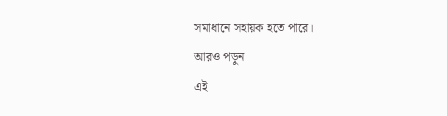সমাধানে সহায়ক হতে পারে।
আরও পড়ুন
এই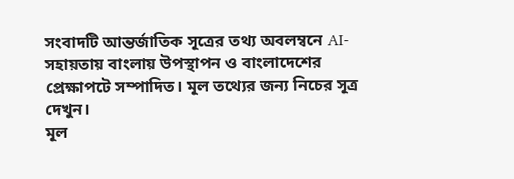সংবাদটি আন্তর্জাতিক সূত্রের তথ্য অবলম্বনে AI-সহায়তায় বাংলায় উপস্থাপন ও বাংলাদেশের প্রেক্ষাপটে সম্পাদিত। মূল তথ্যের জন্য নিচের সূত্র দেখুন।
মূল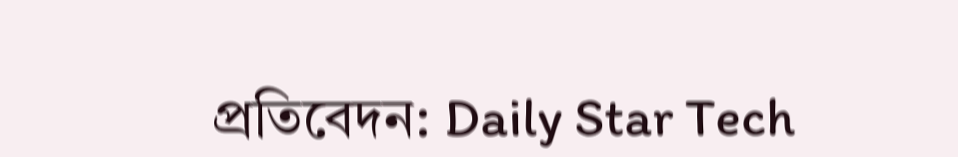প্রতিবেদন: Daily Star Tech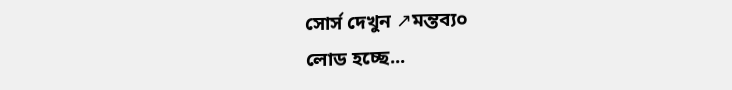সোর্স দেখুন ↗মন্তব্য০
লোড হচ্ছে...